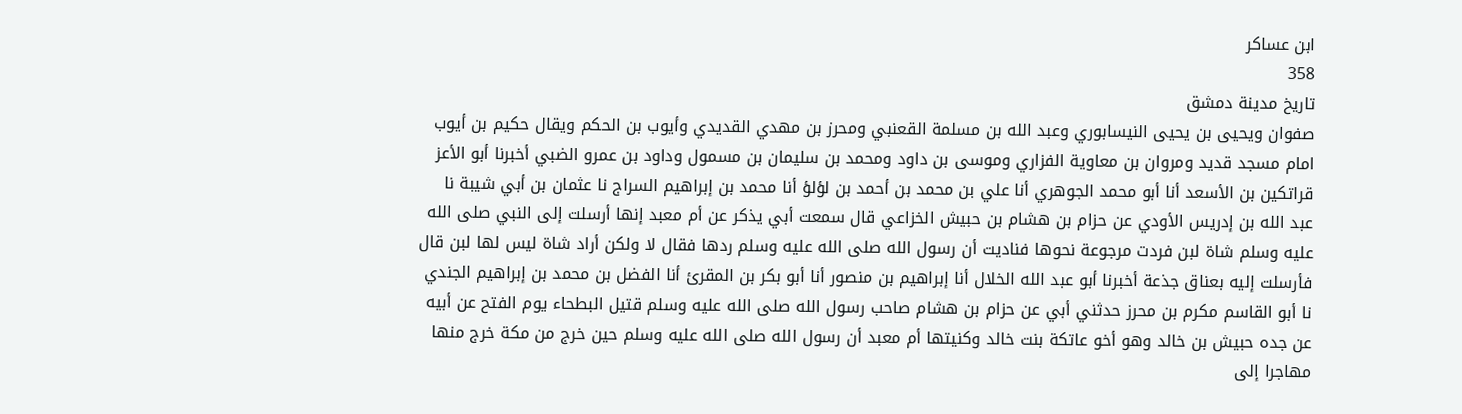ابن عساكر
358
تاريخ مدينة دمشق
صفوان ويحيى بن يحيى النيسابوري وعبد الله بن مسلمة القعنبي ومحرز بن مهدي القديدي وأيوب بن الحكم ويقال حكيم بن أيوب امام مسجد قديد ومروان بن معاوية الفزاري وموسى بن داود ومحمد بن سليمان بن مسمول وداود بن عمرو الضبي أخبرنا أبو الأعز قراتكين بن الأسعد أنا أبو محمد الجوهري أنا علي بن محمد بن أحمد بن لؤلؤ أنا محمد بن إبراهيم السراج نا عثمان بن أبي شيبة نا عبد الله بن إدريس الأودي عن حزام بن هشام بن حبيش الخزاعي قال سمعت أبي يذكر عن أم معبد إنها أرسلت إلى النبي صلى الله عليه وسلم شاة لبن فردت مرجوعة نحوها فناديت أن رسول الله صلى الله عليه وسلم ردها فقال لا ولكن أراد شاة ليس لها لبن قال فأرسلت إليه بعناق جذعة أخبرنا أبو عبد الله الخلال أنا إبراهيم بن منصور أنا أبو بكر بن المقرئ أنا الفضل بن محمد بن إبراهيم الجندي نا أبو القاسم مكرم بن محرز حدثني أبي عن حزام بن هشام صاحب رسول الله صلى الله عليه وسلم قتيل البطحاء يوم الفتح عن أبيه عن جده حبيش بن خالد وهو أخو عاتكة بنت خالد وكنيتها أم معبد أن رسول الله صلى الله عليه وسلم حين خرج من مكة خرج منها مهاجرا إلى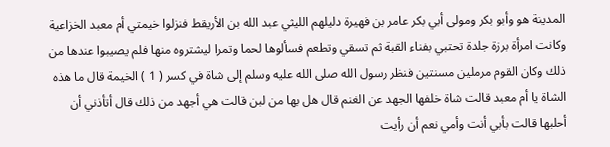المدينة هو وأبو بكر ومولى أبي بكر عامر بن فهيرة دليلهم الليثي عبد الله بن الأريقط فنزلوا خيمتي أم معبد الخزاعية وكانت امرأة برزة جلدة تحتبي بفناء القبة ثم تسقي وتطعم فسألوها لحما وتمرا ليشتروه منها فلم يصيبوا عندها من ذلك وكان القوم مرملين مسنتين فنظر رسول الله صلى الله عليه وسلم إلى شاة في كسر ( 1 ) الخيمة قال ما هذه الشاة يا أم معبد قالت شاة خلفها الجهد عن الغنم قال هل بها من لبن قالت هي أجهد من ذلك قال أتأذني أن أحلبها قالت بأبي أنت وأمي نعم أن رأيت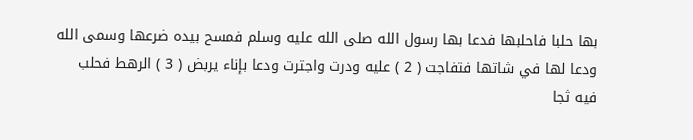بها حلبا فاحلبها فدعا بها رسول الله صلى الله عليه وسلم فمسح بيده ضرعها وسمى الله ودعا لها في شاتها فتفاجت ( 2 ) عليه ودرت واجترت ودعا بإناء يربض ( 3 ) الرهط فحلب فيه ثجا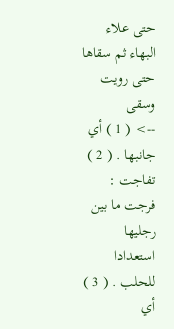حتى علاء البهاء ثم سقاها حتى رويت وسقى
--> ( 1 ) أي جانبها . ( 2 ) تفاجت : فرجت ما بين رجليها استعدادا للحلب . ( 3 ) أي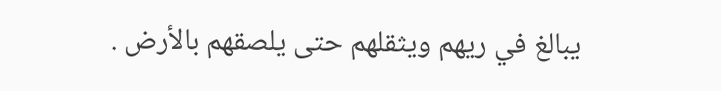يبالغ في ريهم ويثقلهم حتى يلصقهم بالأرض .